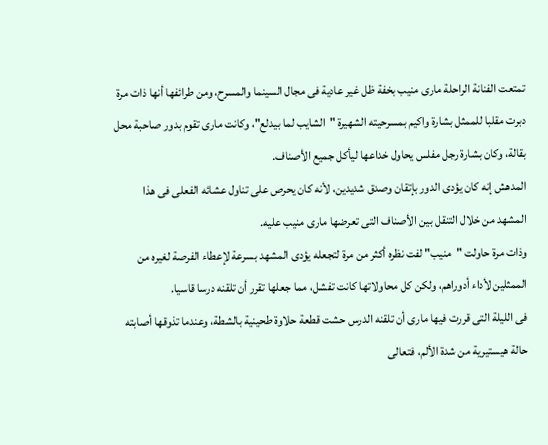تمتعت الفنانة الراحلة مارى منيب بخفة ظل غير عادية فى مجال السينما والمسرح، ومن طرائفها أنها ذات مرة دبرت مقلبا للممثل بشارة واكيم بمسرحيته الشهيرة "الشايب لما بيدلع"، وكانت مارى تقوم بدور صاحبة محل بقالة، وكان بشارة رجل مفلس يحاول خداعها ليأكل جميع الأصناف.
المدهش إنه كان يؤدى الدور بإتقان وصدق شديدين، لأنه كان يحرص على تناول عشائه الفعلى فى هذا المشهد من خلال التنقل بين الأصناف التى تعرضها مارى منيب عليه.
وذات مرة حاولت "منيب" لفت نظره أكثر من مرة لتجعله يؤدى المشهد بسرعة لإعطاء الفرصة لغيره من الممثلين لأداء أدوراهم، ولكن كل محاولاتها كانت تفشل، مما جعلها تقرر أن تلقنه درسا قاسيا.
فى الليلة التى قررت فيها مارى أن تلقنه الدرس حشت قطعة حلاوة طحينية بالشطة، وعندما تذوقها أصابته حالة هيستيرية من شدة الألم، فتعالى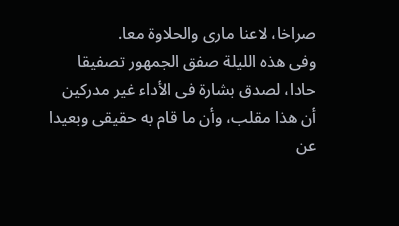صراخا، لاعنا مارى والحلاوة معا.
وفى هذه الليلة صفق الجمهور تصفيقا حادا، لصدق بشارة فى الأداء غير مدركين أن هذا مقلب، وأن ما قام به حقيقى وبعيدا عن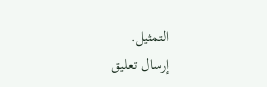التمثيل.
إرسال تعليق